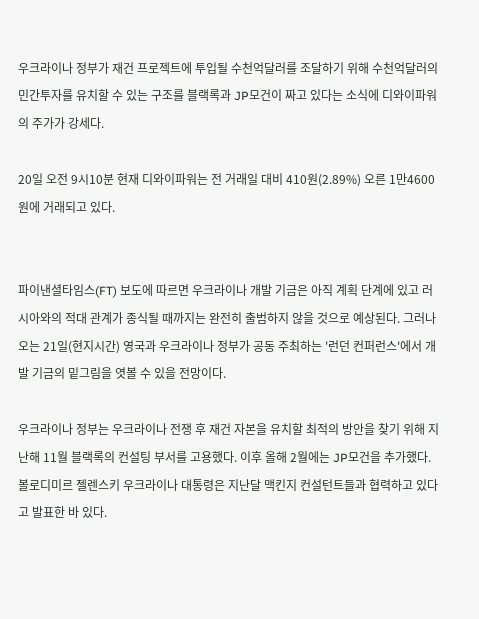우크라이나 정부가 재건 프로젝트에 투입될 수천억달러를 조달하기 위해 수천억달러의 민간투자를 유치할 수 있는 구조를 블랙록과 JP모건이 짜고 있다는 소식에 디와이파워의 주가가 강세다.

20일 오전 9시10분 현재 디와이파워는 전 거래일 대비 410원(2.89%) 오른 1만4600원에 거래되고 있다.


파이낸셜타임스(FT) 보도에 따르면 우크라이나 개발 기금은 아직 계획 단계에 있고 러시아와의 적대 관계가 종식될 때까지는 완전히 출범하지 않을 것으로 예상된다. 그러나 오는 21일(현지시간) 영국과 우크라이나 정부가 공동 주최하는 '런던 컨퍼런스'에서 개발 기금의 밑그림을 엿볼 수 있을 전망이다.

우크라이나 정부는 우크라이나 전쟁 후 재건 자본을 유치할 최적의 방안을 찾기 위해 지난해 11월 블랙록의 컨설팅 부서를 고용했다. 이후 올해 2월에는 JP모건을 추가했다. 볼로디미르 젤렌스키 우크라이나 대통령은 지난달 맥킨지 컨설턴트들과 협력하고 있다고 발표한 바 있다.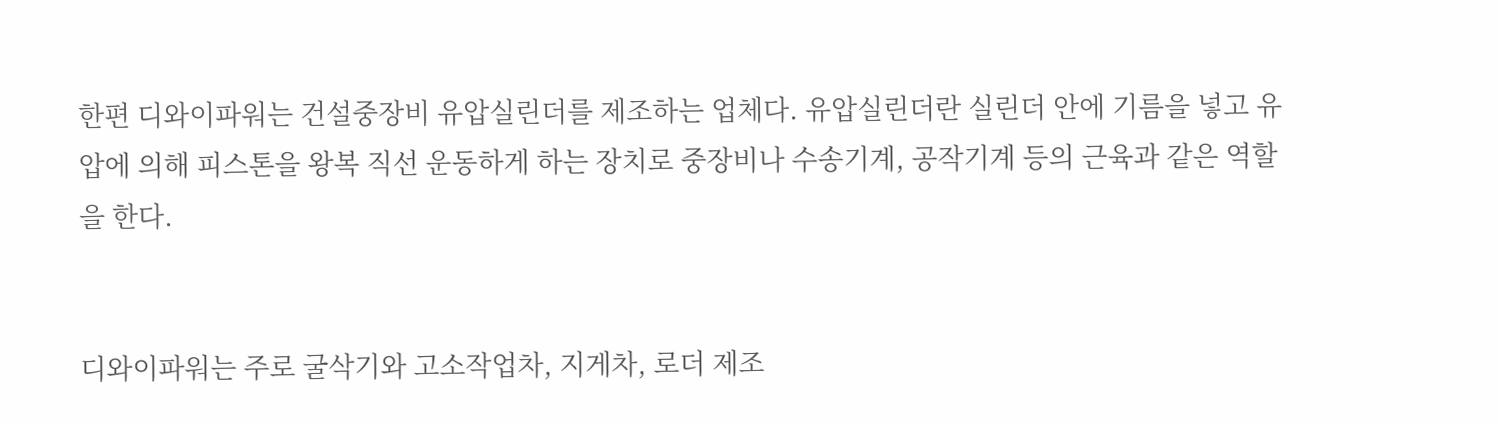한편 디와이파워는 건설중장비 유압실린더를 제조하는 업체다. 유압실린더란 실린더 안에 기름을 넣고 유압에 의해 피스톤을 왕복 직선 운동하게 하는 장치로 중장비나 수송기계, 공작기계 등의 근육과 같은 역할을 한다.


디와이파워는 주로 굴삭기와 고소작업차, 지게차, 로더 제조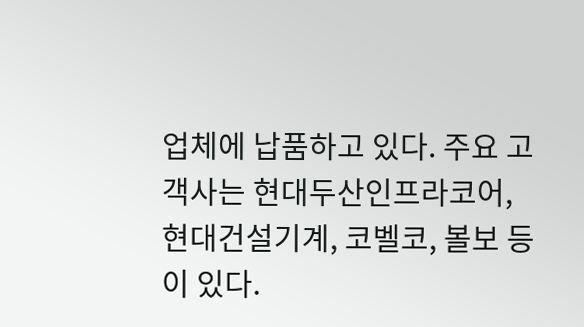업체에 납품하고 있다. 주요 고객사는 현대두산인프라코어, 현대건설기계, 코벨코, 볼보 등이 있다.